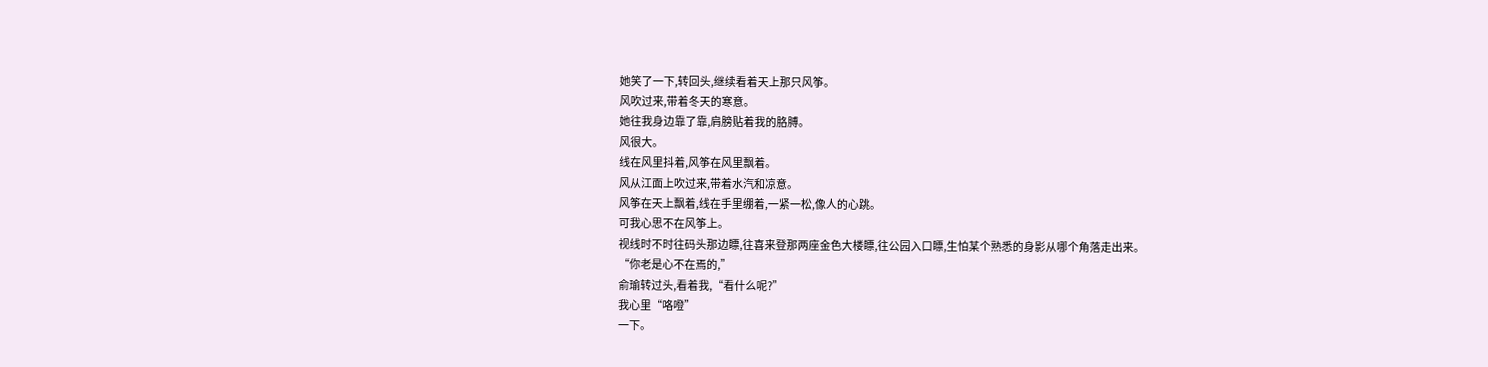她笑了一下,转回头,继续看着天上那只风筝。
风吹过来,带着冬天的寒意。
她往我身边靠了靠,肩膀贴着我的胳膊。
风很大。
线在风里抖着,风筝在风里飘着。
风从江面上吹过来,带着水汽和凉意。
风筝在天上飘着,线在手里绷着,一紧一松,像人的心跳。
可我心思不在风筝上。
视线时不时往码头那边瞟,往喜来登那两座金色大楼瞟,往公园入口瞟,生怕某个熟悉的身影从哪个角落走出来。
“你老是心不在焉的,”
俞瑜转过头,看着我,“看什么呢?”
我心里“咯噔”
一下。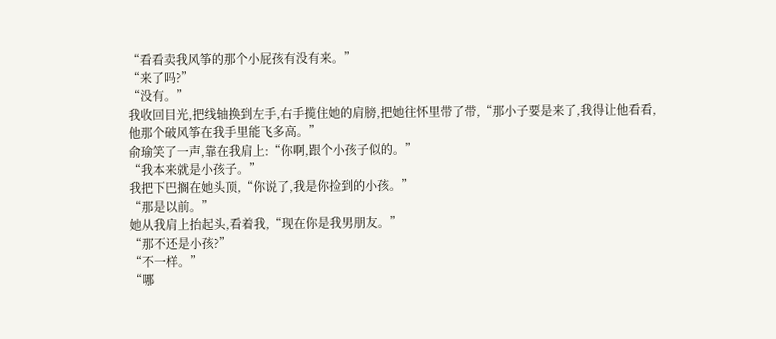“看看卖我风筝的那个小屁孩有没有来。”
“来了吗?”
“没有。”
我收回目光,把线轴换到左手,右手揽住她的肩膀,把她往怀里带了带,“那小子要是来了,我得让他看看,他那个破风筝在我手里能飞多高。”
俞瑜笑了一声,靠在我肩上:“你啊,跟个小孩子似的。”
“我本来就是小孩子。”
我把下巴搁在她头顶,“你说了,我是你捡到的小孩。”
“那是以前。”
她从我肩上抬起头,看着我,“现在你是我男朋友。”
“那不还是小孩?”
“不一样。”
“哪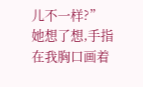儿不一样?”
她想了想,手指在我胸口画着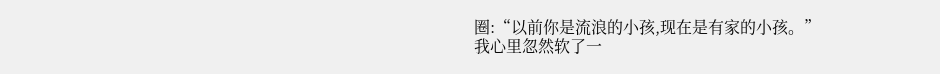圈:“以前你是流浪的小孩,现在是有家的小孩。”
我心里忽然软了一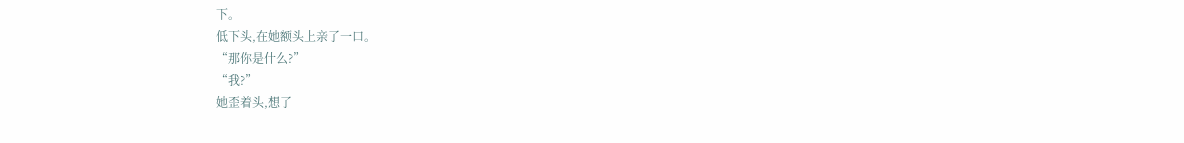下。
低下头,在她额头上亲了一口。
“那你是什么?”
“我?”
她歪着头,想了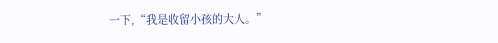一下,“我是收留小孩的大人。”